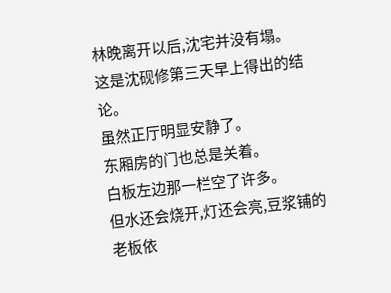林晚离开以后,沈宅并没有塌。
这是沈砚修第三天早上得出的结论。
虽然正厅明显安静了。
东厢房的门也总是关着。
白板左边那一栏空了许多。
但水还会烧开,灯还会亮,豆浆铺的老板依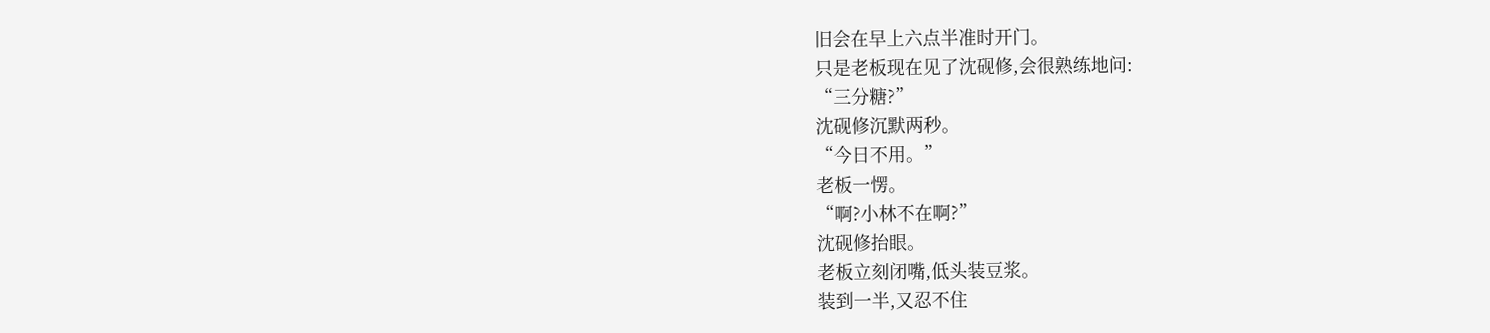旧会在早上六点半准时开门。
只是老板现在见了沈砚修,会很熟练地问:
“三分糖?”
沈砚修沉默两秒。
“今日不用。”
老板一愣。
“啊?小林不在啊?”
沈砚修抬眼。
老板立刻闭嘴,低头装豆浆。
装到一半,又忍不住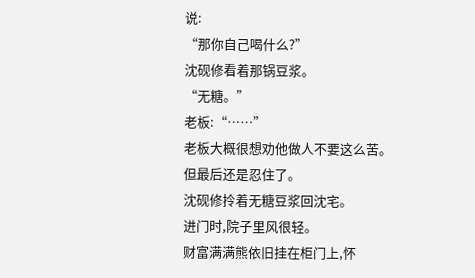说:
“那你自己喝什么?”
沈砚修看着那锅豆浆。
“无糖。”
老板:“……”
老板大概很想劝他做人不要这么苦。
但最后还是忍住了。
沈砚修拎着无糖豆浆回沈宅。
进门时,院子里风很轻。
财富满满熊依旧挂在柜门上,怀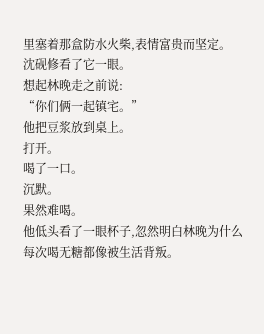里塞着那盒防水火柴,表情富贵而坚定。
沈砚修看了它一眼。
想起林晚走之前说:
“你们俩一起镇宅。”
他把豆浆放到桌上。
打开。
喝了一口。
沉默。
果然难喝。
他低头看了一眼杯子,忽然明白林晚为什么每次喝无糖都像被生活背叛。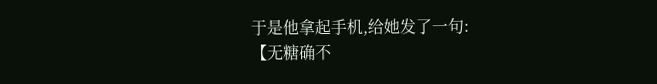于是他拿起手机,给她发了一句:
【无糖确不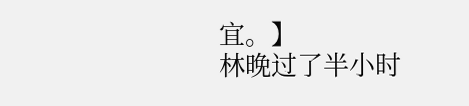宜。】
林晚过了半小时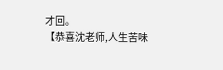才回。
【恭喜沈老师,人生苦味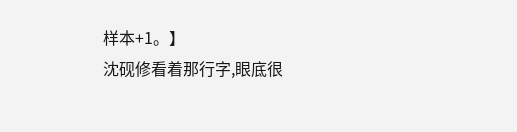样本+1。】
沈砚修看着那行字,眼底很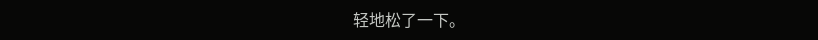轻地松了一下。